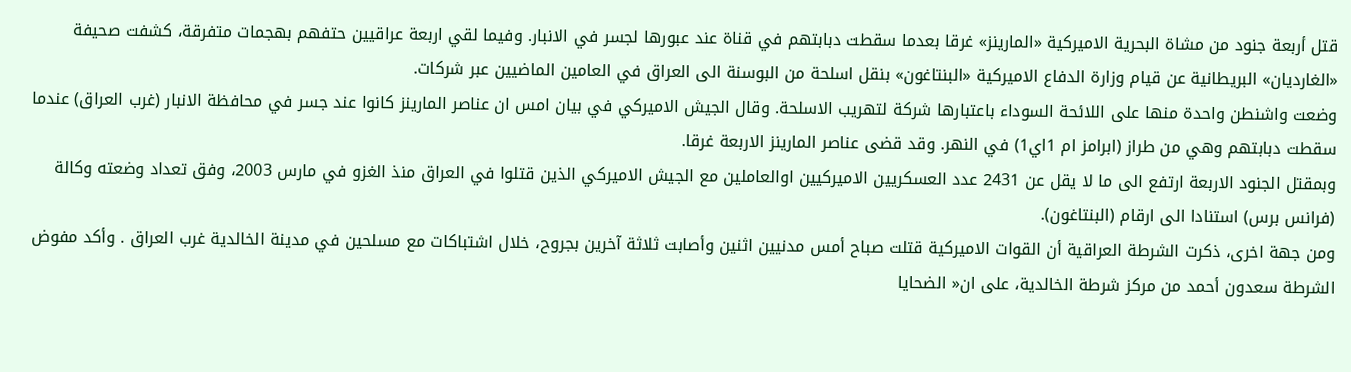قتل أربعة جنود من مشاة البحرية الاميركية «المارينز» غرقا بعدما سقطت دبابتهم في قناة عند عبورها لجسر في الانبار. وفيما لقي اربعة عراقيين حتفهم بهجمات متفرقة، كشفت صحيفة «الغارديان» البريطانية عن قيام وزارة الدفاع الاميركية «البنتاغون» بنقل اسلحة من البوسنة الى العراق في العامين الماضيين عبر شركات.
وضعت واشنطن واحدة منها على اللائحة السوداء باعتبارها شركة لتهريب الاسلحة. وقال الجيش الاميركي في بيان امس ان عناصر المارينز كانوا عند جسر في محافظة الانبار (غرب العراق) عندما سقطت دبابتهم وهي من طراز (ابرامز ام 1اي1) في النهر. وقد قضى عناصر المارينز الاربعة غرقا.
وبمقتل الجنود الاربعة ارتفع الى ما لا يقل عن 2431 عدد العسكريين الاميركيين اوالعاملين مع الجيش الاميركي الذين قتلوا في العراق منذ الغزو في مارس 2003، وفق تعداد وضعته وكالة (فرانس برس) استنادا الى ارقام (البنتاغون).
ومن جهة اخرى، ذكرت الشرطة العراقية أن القوات الاميركية قتلت صباح أمس مدنيين اثنين وأصابت ثلاثة آخرين بجروح، خلال اشتباكات مع مسلحين في مدينة الخالدية غرب العراق . وأكد مفوض الشرطة سعدون أحمد من مركز شرطة الخالدية، على ان« الضحايا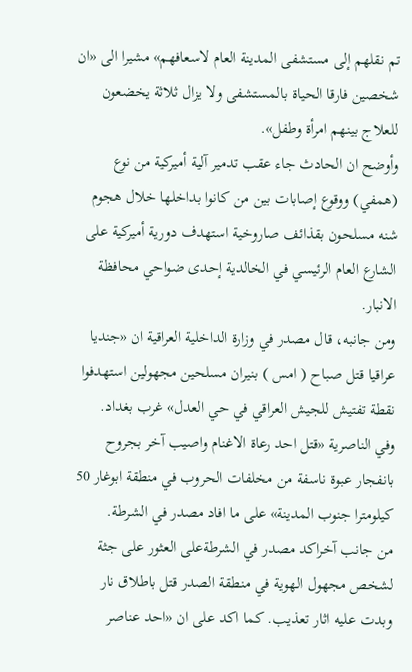تم نقلهم إلى مستشفى المدينة العام لاسعافهم» مشيرا الى «ان شخصين فارقا الحياة بالمستشفى ولا يزال ثلاثة يخضعون للعلاج بينهم امرأة وطفل».
وأوضح ان الحادث جاء عقب تدمير آلية أميركية من نوع (همفي) ووقوع إصابات بين من كانوا بداخلها خلال هجوم شنه مسلحون بقذائف صاروخية استهدف دورية أميركية على الشارع العام الرئيسي في الخالدية إحدى ضواحي محافظة الانبار.
ومن جانبه، قال مصدر في وزارة الداخلية العراقية ان «جنديا عراقيا قتل صباح ( امس ) بنيران مسلحين مجهولين استهدفوا نقطة تفتيش للجيش العراقي في حي العدل» غرب بغداد.
وفي الناصرية «قتل احد رعاة الاغنام واصيب آخر بجروح بانفجار عبوة ناسفة من مخلفات الحروب في منطقة ابوغار 50 كيلومترا جنوب المدينة» على ما افاد مصدر في الشرطة.
من جانب آخراكد مصدر في الشرطةعلى العثور على جثة لشخص مجهول الهوية في منطقة الصدر قتل باطلاق نار وبدت عليه اثار تعذيب. كما اكد على ان «احد عناصر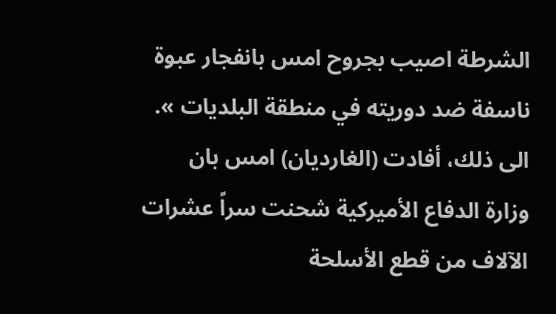الشرطة اصيب بجروح امس بانفجار عبوة ناسفة ضد دوريته في منطقة البلديات ».
الى ذلك، أفادت (الغارديان) امس بان وزارة الدفاع الأميركية شحنت سراً عشرات الآلاف من قطع الأسلحة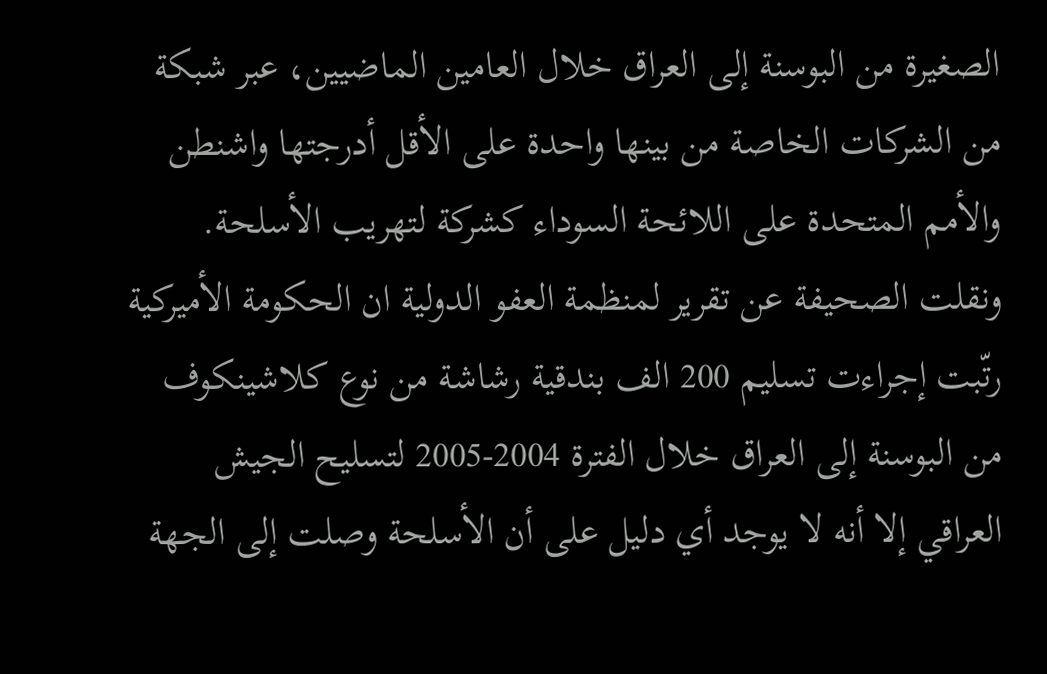الصغيرة من البوسنة إلى العراق خلال العامين الماضيين، عبر شبكة من الشركات الخاصة من بينها واحدة على الأقل أدرجتها واشنطن والأمم المتحدة على اللائحة السوداء كشركة لتهريب الأسلحة.
ونقلت الصحيفة عن تقرير لمنظمة العفو الدولية ان الحكومة الأميركية رتّبت إجراءت تسليم 200 الف بندقية رشاشة من نوع كلاشينكوف من البوسنة إلى العراق خلال الفترة 2004-2005 لتسليح الجيش العراقي إلا أنه لا يوجد أي دليل على أن الأسلحة وصلت إلى الجهة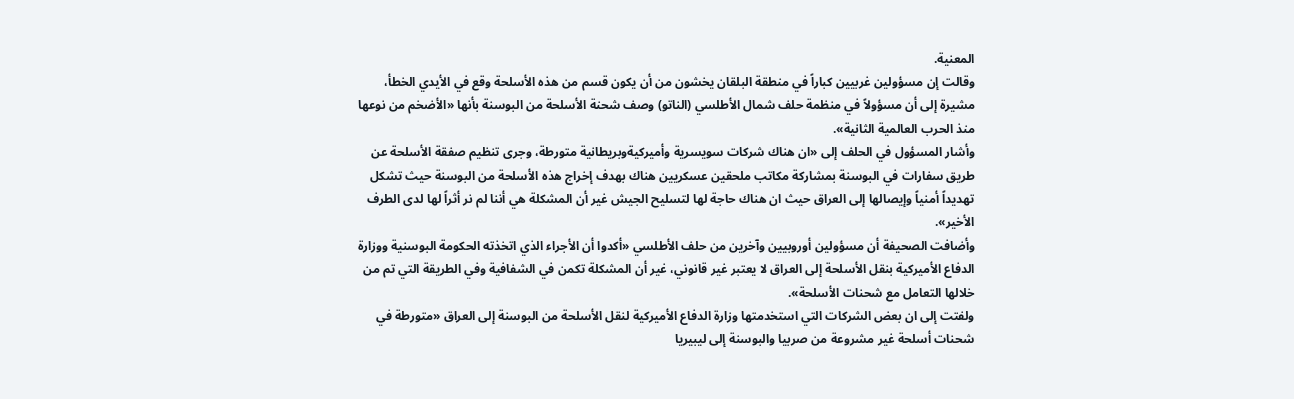المعنية.
وقالت إن مسؤولين غربيين كباراً في منطقة البلقان يخشون من أن يكون قسم من هذه الأسلحة وقع في الأيدي الخطأ، مشيرة إلى أن مسؤولاً في منظمة حلف شمال الأطلسي (الناتو) وصف شحنة الأسلحة من البوسنة بأنها «الأضخم من نوعها منذ الحرب العالمية الثانية».
وأشار المسؤول في الحلف إلى «ان هناك شركات سويسرية وأميركيةوبريطانية متورطة، وجرى تنظيم صفقة الأسلحة عن طريق سفارات في البوسنة بمشاركة مكاتب ملحقين عسكريين هناك بهدف إخراج هذه الأسلحة من البوسنة حيث تشكل تهديداً أمنياً وإيصالها إلى العراق حيث ان هناك حاجة لها لتسليح الجيش غير أن المشكلة هي أننا لم نر أثراً لها لدى الطرف الأخير».
وأضافت الصحيفة أن مسؤولين أوروبيين وآخرين من حلف الأطلسي «أكدوا أن الأجراء الذي اتخذته الحكومة البوسنية ووزارة الدفاع الأميركية بنقل الأسلحة إلى العراق لا يعتبر غير قانوني، غير أن المشكلة تكمن في الشفافية وفي الطريقة التي تم من خلالها التعامل مع شحنات الأسلحة».
ولفتت إلى ان بعض الشركات التي استخدمتها وزارة الدفاع الأميركية لنقل الأسلحة من البوسنة إلى العراق «متورطة في شحنات أسلحة غير مشروعة من صربيا والبوسنة إلى ليبيريا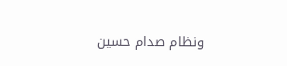ونظام صدام حسين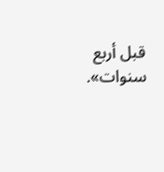قبل أربع سنوات».